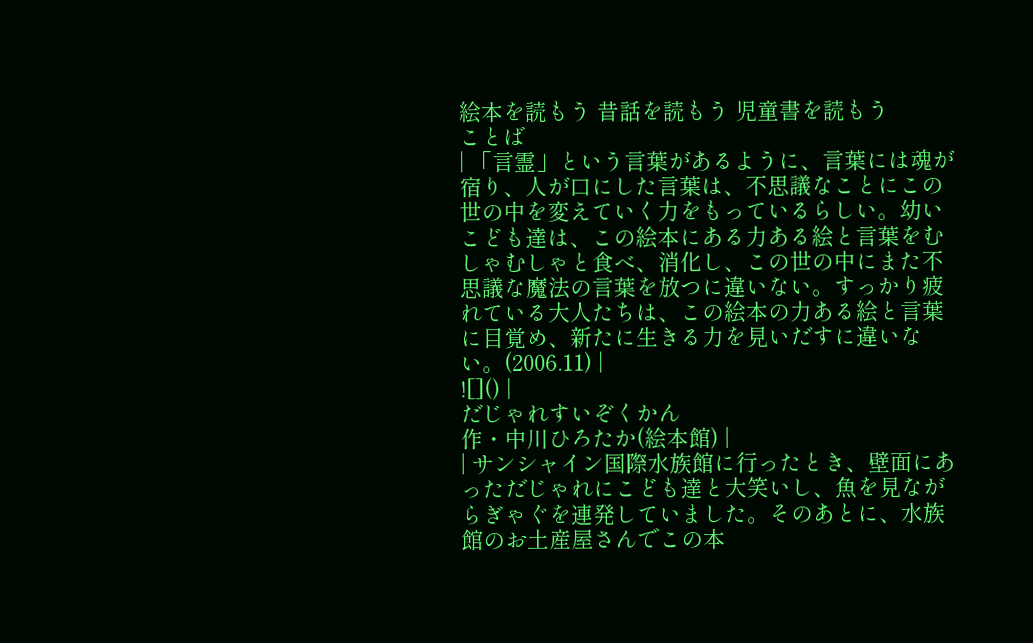絵本を読もう 昔話を読もう 児童書を読もう
ことば
| 「言霊」という言葉があるように、言葉には魂が宿り、人が口にした言葉は、不思議なことにこの世の中を変えていく力をもっているらしい。幼いこども達は、この絵本にある力ある絵と言葉をむしゃむしゃと食べ、消化し、この世の中にまた不思議な魔法の言葉を放つに違いない。すっかり疲れている大人たちは、この絵本の力ある絵と言葉に目覚め、新たに生きる力を見いだすに違いない。(2006.11) |
![]() |
だじゃれすいぞくかん
作・中川ひろたか(絵本館) |
| サンシャイン国際水族館に行ったとき、壁面にあっただじゃれにこども達と大笑いし、魚を見ながらぎゃぐを連発していました。そのあとに、水族館のお土産屋さんでこの本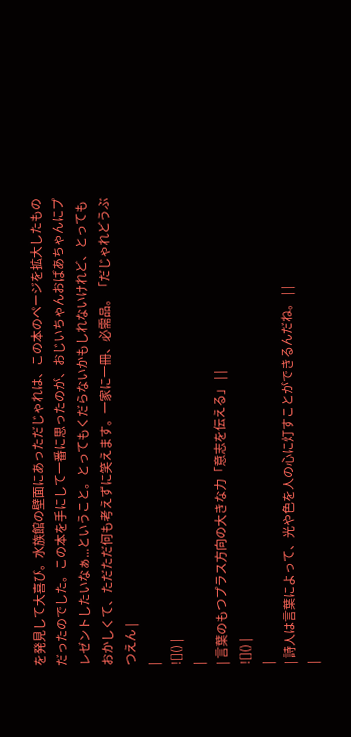を発見して大喜び。水族館の壁面にあっただじゃれは、この本のページを拡大したものだったのでした。この本を手にして一番に思ったのが、おじいちゃんおばあちゃんにプレゼントしたいなぁ...ということ。とってもくだらないかもしれないけれど、とってもおかしくて、ただただ何も考えずに笑えます。一家に一冊、必需品。「だじゃれどうぶつえん |
|
![]() |
|
| 言葉のもつプラス方向の大きな力「意志を伝える」 | |
![]() |
|
| 詩人は言葉によって、光や色を人の心に灯すことができるんだね。 | |
|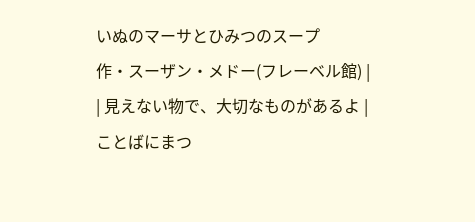いぬのマーサとひみつのスープ
作・スーザン・メドー(フレーベル館) |
| 見えない物で、大切なものがあるよ |
ことばにまつ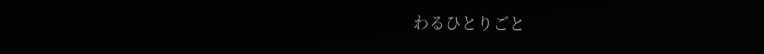わるひとりごと